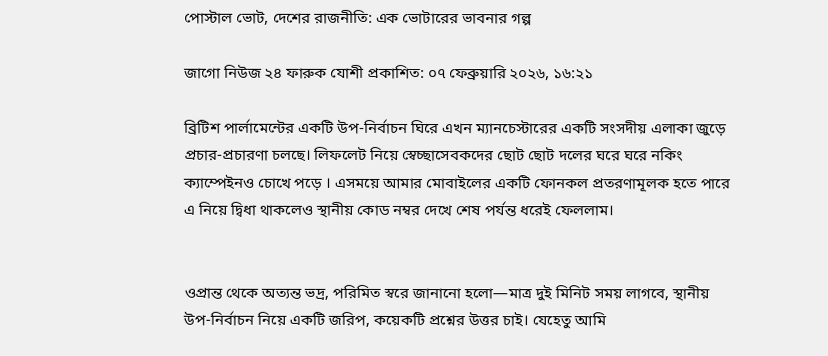পোস্টাল ভোট, দেশের রাজনীতি: এক ভোটারের ভাবনার গল্প

জাগো নিউজ ২৪ ফারুক যোশী প্রকাশিত: ০৭ ফেব্রুয়ারি ২০২৬, ১৬:২১

ব্রিটিশ পার্লামেন্টের একটি উপ-নির্বাচন ঘিরে এখন ম্যানচেস্টারের একটি সংসদীয় এলাকা জুড়ে প্রচার-প্রচারণা চলছে। লিফলেট নিয়ে স্বেচ্ছাসেবকদের ছোট ছোট দলের ঘরে ঘরে নকিং ক্যাম্পেইনও চোখে পড়ে । এসময়ে আমার মোবাইলের একটি ফোনকল প্রতরণামূলক হতে পারে এ নিয়ে দ্বিধা থাকলেও স্থানীয় কোড নম্বর দেখে শেষ পর্যন্ত ধরেই ফেললাম।


ওপ্রান্ত থেকে অত্যন্ত ভদ্র, পরিমিত স্বরে জানানো হলো—মাত্র দুই মিনিট সময় লাগবে, স্থানীয় উপ-নির্বাচন নিয়ে একটি জরিপ, কয়েকটি প্রশ্নের উত্তর চাই। যেহেতু আমি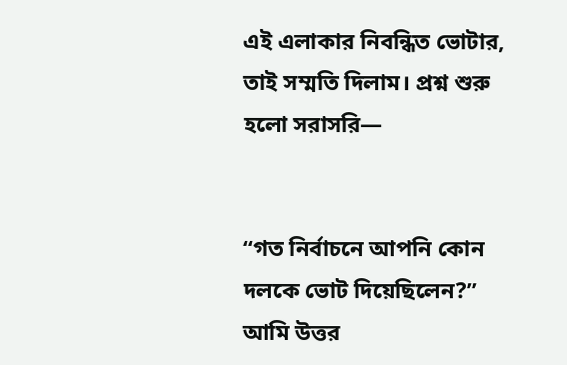এই এলাকার নিবন্ধিত ভোটার, তাই সম্মতি দিলাম। প্রশ্ন শুরু হলো সরাসরি—


“গত নির্বাচনে আপনি কোন দলকে ভোট দিয়েছিলেন?” আমি উত্তর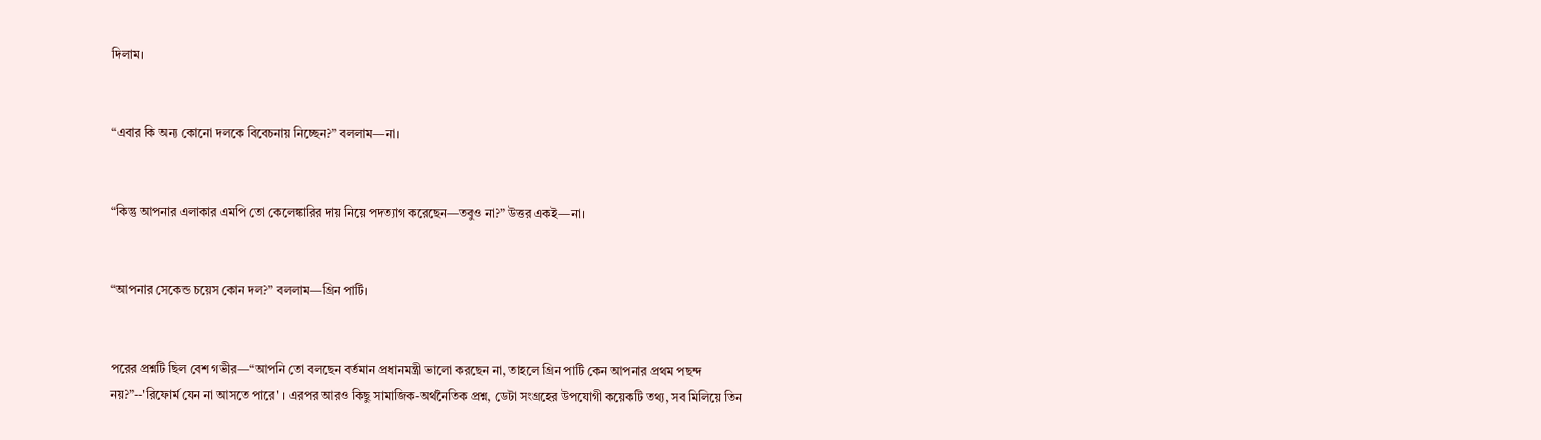দিলাম।


“এবার কি অন্য কোনো দলকে বিবেচনায় নিচ্ছেন?” বললাম—না।


“কিন্তু আপনার এলাকার এমপি তো কেলেঙ্কারির দায় নিয়ে পদত্যাগ করেছেন—তবুও না?” উত্তর একই—না।


“আপনার সেকেন্ড চয়েস কোন দল?” বললাম—গ্রিন পার্টি।


পরের প্রশ্নটি ছিল বেশ গভীর—“আপনি তো বলছেন বর্তমান প্রধানমন্ত্রী ভালো করছেন না, তাহলে গ্রিন পার্টি কেন আপনার প্রথম পছন্দ নয়?”--'রিফোর্ম যেন না আসতে পারে' । এরপর আরও কিছু সামাজিক-অর্থনৈতিক প্রশ্ন, ডেটা সংগ্রহের উপযোগী কয়েকটি তথ্য, সব মিলিয়ে তিন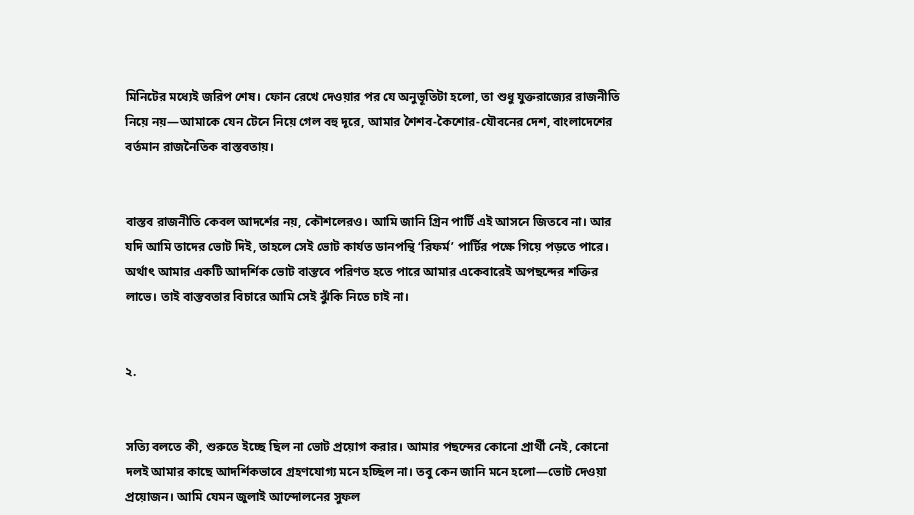মিনিটের মধ্যেই জরিপ শেষ। ফোন রেখে দেওয়ার পর যে অনুভূতিটা হলো, তা শুধু যুক্তরাজ্যের রাজনীতি নিয়ে নয়—আমাকে যেন টেনে নিয়ে গেল বহু দূরে, আমার শৈশব-কৈশোর-যৌবনের দেশ, বাংলাদেশের বর্তমান রাজনৈতিক বাস্তবতায়।


বাস্তব রাজনীতি কেবল আদর্শের নয়, কৌশলেরও। আমি জানি গ্রিন পার্টি এই আসনে জিতবে না। আর যদি আমি তাদের ভোট দিই, তাহলে সেই ভোট কার্যত ডানপন্থি ‘রিফর্ম’ পার্টির পক্ষে গিয়ে পড়তে পারে। অর্থাৎ আমার একটি আদর্শিক ভোট বাস্তবে পরিণত হতে পারে আমার একেবারেই অপছন্দের শক্তির লাভে। তাই বাস্তবতার বিচারে আমি সেই ঝুঁকি নিতে চাই না।


২.


সত্যি বলতে কী, শুরুতে ইচ্ছে ছিল না ভোট প্রয়োগ করার। আমার পছন্দের কোনো প্রার্থী নেই, কোনো দলই আমার কাছে আদর্শিকভাবে গ্রহণযোগ্য মনে হচ্ছিল না। তবু কেন জানি মনে হলো—ভোট দেওয়া প্রয়োজন। আমি যেমন জুলাই আন্দোলনের সুফল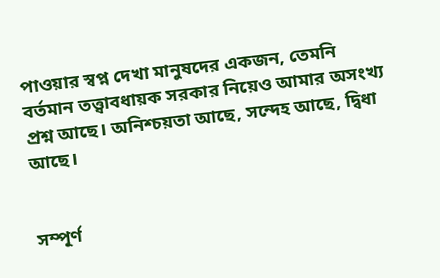পাওয়ার স্বপ্ন দেখা মানুষদের একজন, তেমনি বর্তমান তত্ত্বাবধায়ক সরকার নিয়েও আমার অসংখ্য প্রশ্ন আছে। অনিশ্চয়তা আছে, সন্দেহ আছে, দ্বিধা আছে।


সম্পূর্ণ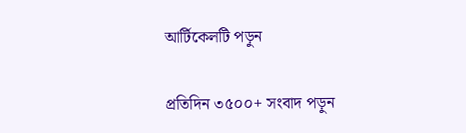আর্টিকেলটি পড়ুন

প্রতিদিন ৩৫০০+ সংবাদ পড়ুন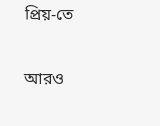প্রিয়-তে

আরও